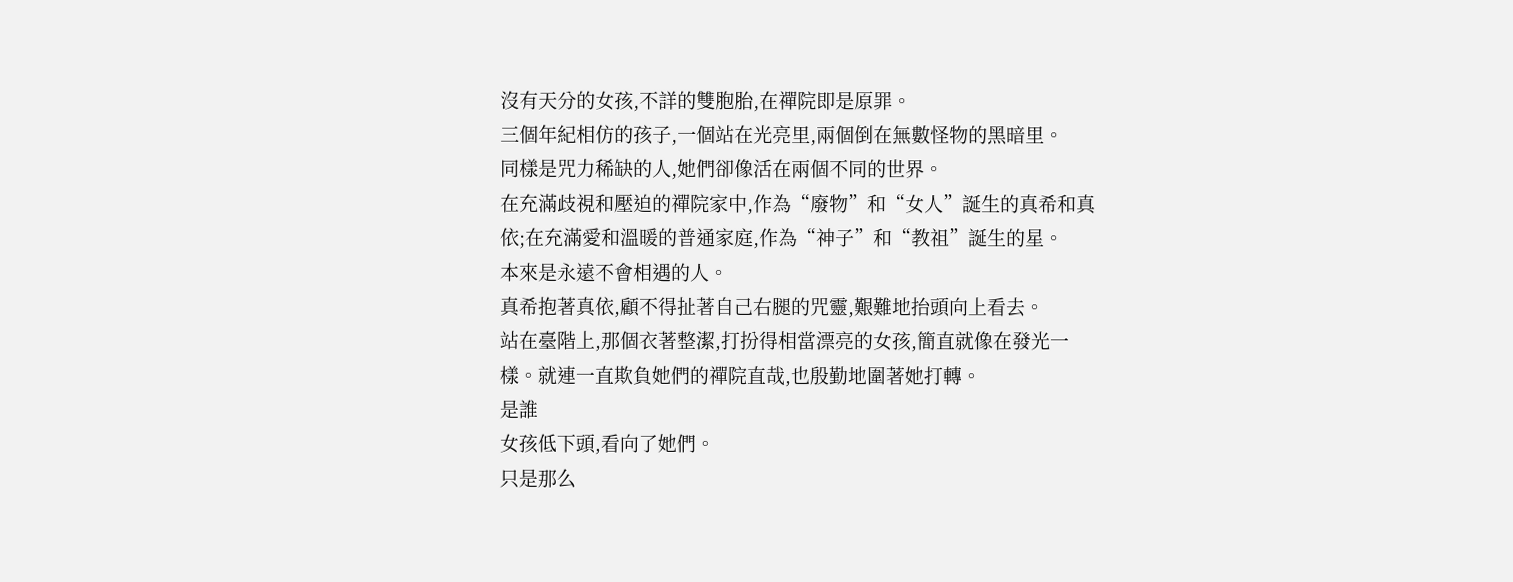沒有天分的女孩,不詳的雙胞胎,在禪院即是原罪。
三個年紀相仿的孩子,一個站在光亮里,兩個倒在無數怪物的黑暗里。
同樣是咒力稀缺的人,她們卻像活在兩個不同的世界。
在充滿歧視和壓迫的禪院家中,作為“廢物”和“女人”誕生的真希和真依;在充滿愛和溫暖的普通家庭,作為“神子”和“教祖”誕生的星。
本來是永遠不會相遇的人。
真希抱著真依,顧不得扯著自己右腿的咒靈,艱難地抬頭向上看去。
站在臺階上,那個衣著整潔,打扮得相當漂亮的女孩,簡直就像在發光一樣。就連一直欺負她們的禪院直哉,也殷勤地圍著她打轉。
是誰
女孩低下頭,看向了她們。
只是那么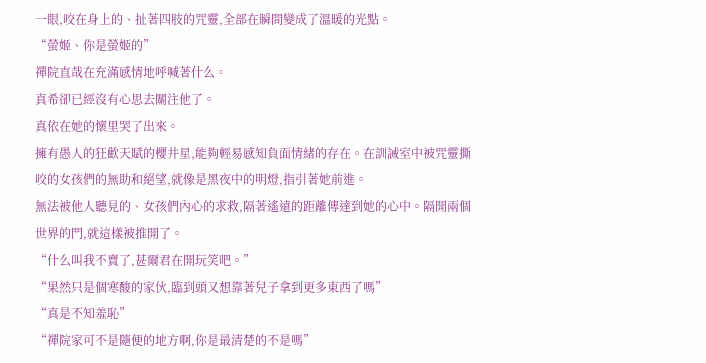一眼,咬在身上的、扯著四肢的咒靈,全部在瞬間變成了溫暖的光點。
“螢姬、你是螢姬的”
禪院直哉在充滿感情地呼喊著什么。
真希卻已經沒有心思去關注他了。
真依在她的懷里哭了出來。
擁有愚人的狂歡天賦的櫻井星,能夠輕易感知負面情緒的存在。在訓誡室中被咒靈撕咬的女孩們的無助和絕望,就像是黑夜中的明燈,指引著她前進。
無法被他人聽見的、女孩們內心的求救,隔著遙遠的距離傳達到她的心中。隔開兩個世界的門,就這樣被推開了。
“什么叫我不賣了,甚爾君在開玩笑吧。”
“果然只是個寒酸的家伙,臨到頭又想靠著兒子拿到更多東西了嗎”
“真是不知羞恥”
“禪院家可不是隨便的地方啊,你是最清楚的不是嗎”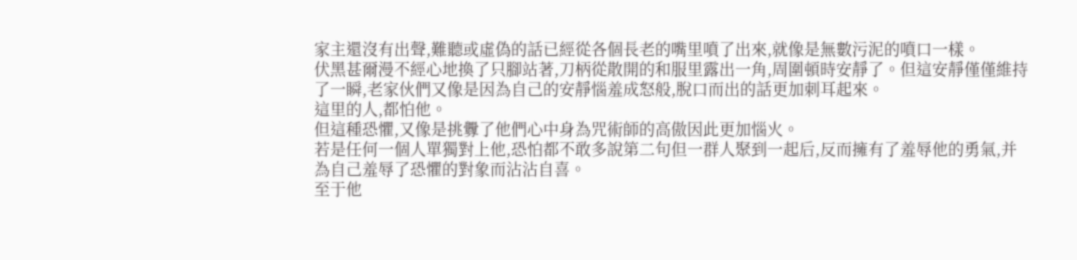家主還沒有出聲,難聽或虛偽的話已經從各個長老的嘴里噴了出來,就像是無數污泥的噴口一樣。
伏黑甚爾漫不經心地換了只腳站著,刀柄從散開的和服里露出一角,周圍頓時安靜了。但這安靜僅僅維持了一瞬,老家伙們又像是因為自己的安靜惱羞成怒般,脫口而出的話更加刺耳起來。
這里的人,都怕他。
但這種恐懼,又像是挑釁了他們心中身為咒術師的高傲因此更加惱火。
若是任何一個人單獨對上他,恐怕都不敢多說第二句但一群人聚到一起后,反而擁有了羞辱他的勇氣,并為自己羞辱了恐懼的對象而沾沾自喜。
至于他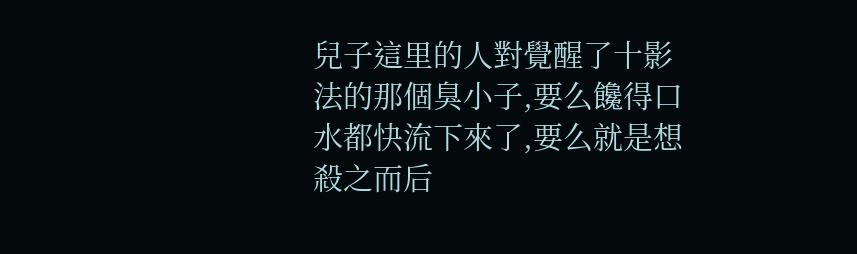兒子這里的人對覺醒了十影法的那個臭小子,要么饞得口水都快流下來了,要么就是想殺之而后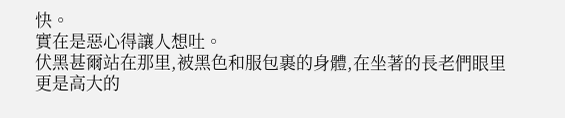快。
實在是惡心得讓人想吐。
伏黑甚爾站在那里,被黑色和服包裹的身體,在坐著的長老們眼里更是高大的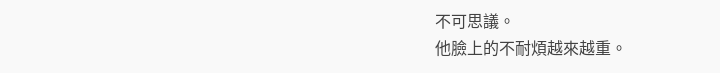不可思議。
他臉上的不耐煩越來越重。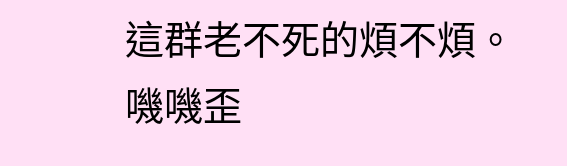這群老不死的煩不煩。
嘰嘰歪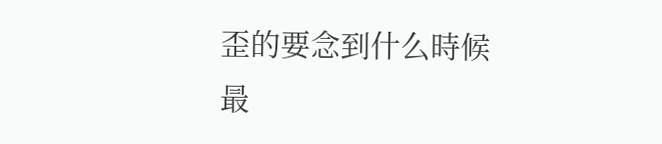歪的要念到什么時候
最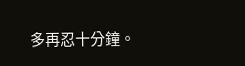多再忍十分鐘。